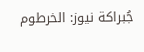جُبراكة نيوز: الخرطوم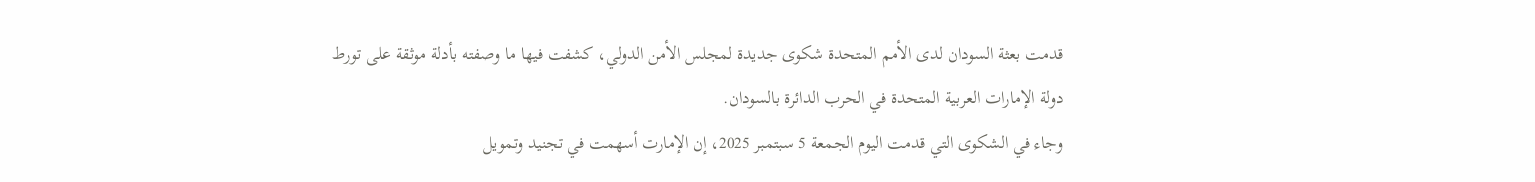قدمت بعثة السودان لدى الأمم المتحدة شكوى جديدة لمجلس الأمن الدولي، كشفت فيها ما وصفته بأدلة موثقة على تورط دولة الإمارات العربية المتحدة في الحرب الدائرة بالسودان.
وجاء في الشكوى التي قدمت اليوم الجمعة 5 سبتمبر 2025، إن الإمارت أسهمت في تجنيد وتمويل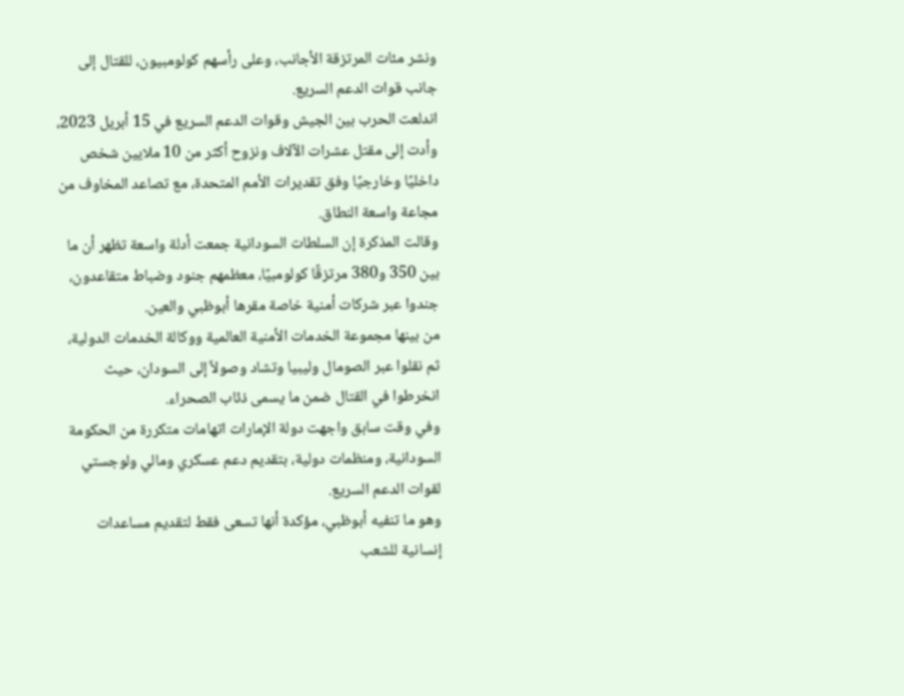ونشر مئات المرتزقة الأجانب، وعلى رأسهم كولومبيون، للقتال إلى جانب قوات الدعم السريع.
اندلعت الحرب بين الجيش وقوات الدعم السريع في 15 أبريل 2023، وأدت إلى مقتل عشرات الآلاف ونزوح أكثر من 10 ملايين شخص داخليًا وخارجيًا وفق تقديرات الأمم المتحدة، مع تصاعد المخاوف من مجاعة واسعة النطاق.
وقالت المذكرة إن السلطات السودانية جمعت أدلة واسعة تظهر أن ما بين 350 و380 مرتزقًا كولومبيًا، معظمهم جنود وضباط متقاعدون، جندوا عبر شركات أمنية خاصة مقرها أبوظبي والعين.
من بينها مجموعة الخدمات الأمنية العالمية ووكالة الخدمات الدولية، ثم نقلوا عبر الصومال وليبيا وتشاد وصولاً إلى السودان، حيث انخرطوا في القتال ضمن ما يسمى ذئاب الصحراء.
وفي وقت سابق واجهت دولة الإمارات اتهامات متكررة من الحكومة السودانية، ومنظمات دولية، بتقديم دعم عسكري ومالي ولوجستي لقوات الدعم السريع.
وهو ما تنفيه أبوظبي، مؤكدة أنها تسعى فقط لتقديم مساعدات إنسانية للشعب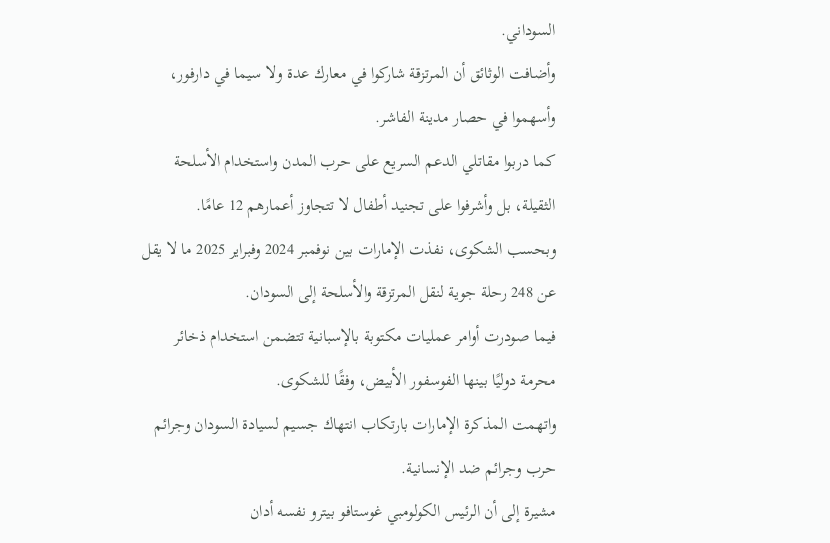السوداني.
وأضافت الوثائق أن المرتزقة شاركوا في معارك عدة ولا سيما في دارفور، وأسهموا في حصار مدينة الفاشر.
كما دربوا مقاتلي الدعم السريع على حرب المدن واستخدام الأسلحة الثقيلة، بل وأشرفوا على تجنيد أطفال لا تتجاوز أعمارهم 12 عامًا.
وبحسب الشكوى، نفذت الإمارات بين نوفمبر 2024 وفبراير 2025 ما لا يقل عن 248 رحلة جوية لنقل المرتزقة والأسلحة إلى السودان.
فيما صودرت أوامر عمليات مكتوبة بالإسبانية تتضمن استخدام ذخائر محرمة دوليًا بينها الفوسفور الأبيض، وفقًا للشكوى.
واتهمت المذكرة الإمارات بارتكاب انتهاك جسيم لسيادة السودان وجرائم حرب وجرائم ضد الإنسانية.
مشيرة إلى أن الرئيس الكولومبي غوستافو بيترو نفسه أدان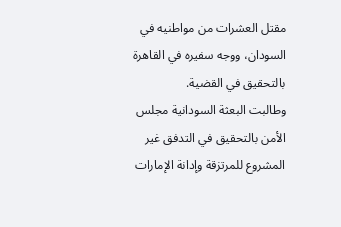مقتل العشرات من مواطنيه في السودان، ووجه سفيره في القاهرة بالتحقيق في القضية.
وطالبت البعثة السودانية مجلس الأمن بالتحقيق في التدفق غير المشروع للمرتزقة وإدانة الإمارات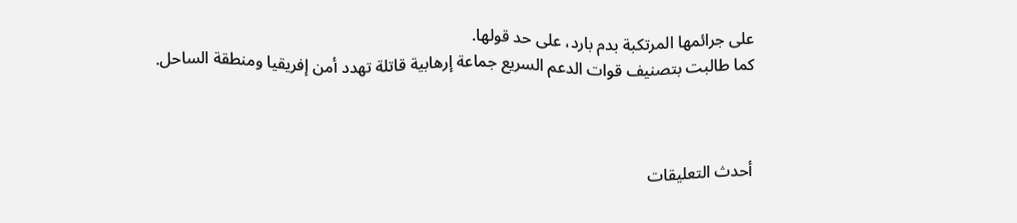على جرائمها المرتكبة بدم بارد، على حد قولها.
كما طالبت بتصنيف قوات الدعم السريع جماعة إرهابية قاتلة تهدد أمن إفريقيا ومنطقة الساحل.



أحدث التعليقات